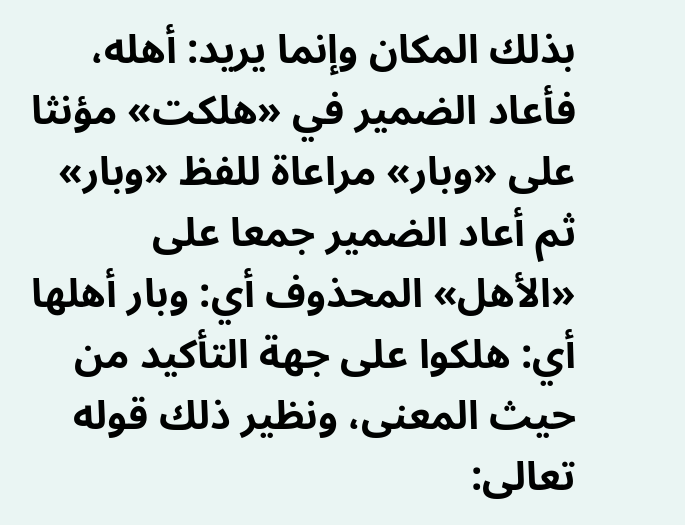بذلك المكان وإنما يريد: أهله، فأعاد الضمير في «هلكت» مؤنثا على «وبار» مراعاة للفظ «وبار» ثم أعاد الضمير جمعا على «الأهل» المحذوف أي: وبار أهلها أي: هلكوا على جهة التأكيد من حيث المعنى، ونظير ذلك قوله تعالى: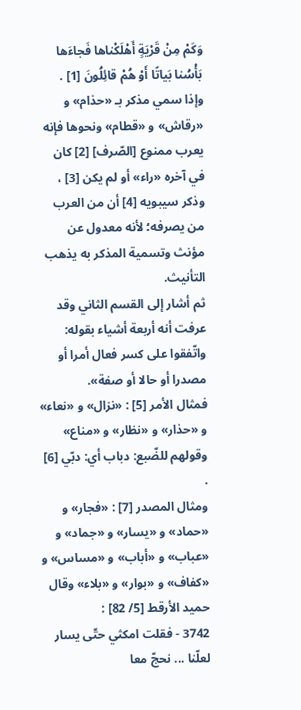وَكَمْ مِنْ قَرْيَةٍ أَهْلَكْناها فَجاءَها بَأْسُنا بَياتًا أَوْ هُمْ قائِلُونَ [1] .
وإذا سمي مذكر بـ «حذام» و «رقاش» و «قطام» ونحوها فإنه يعرب ممنوع [الصّرف] [2] كان في آخره «راء» أو لم يكن [3] ، وذكر سيبويه [4] أن من العرب من يصرفه؛ لأنه معدول عن مؤنث وتسمية المذكر به يذهب التأنيث.
ثم أشار إلى القسم الثاني وقد عرفت أنه أربعة أشياء بقوله: واتّفقوا على كسر فعال أمرا أو مصدرا أو حالا أو صفة».
فمثال الأمر [5] : «نزال» و «نعاء» و «حذار» و «نظار» و «مناع» وقولهم للضّبع: دباب أي: دبّي [6] .
ومثال المصدر [7] : «فجار» و «حماد» و «يسار» و «جماد» و «عباب» و «أباب» و «مساس» و «كفاف» و «بوار» و «بلاء» وقال حميد الأرقط [5/ 82] :
3742 - فقلت امكثي حتّى يسار لعلّنا ... نحجّ معا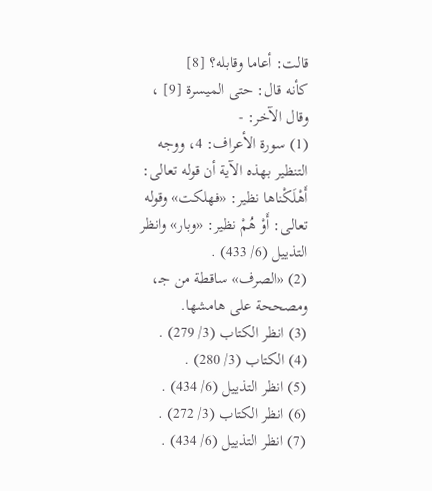قالت: أعاما وقابله؟ [8]
كأنه قال: حتى الميسرة [9] ، وقال الآخر: -
(1) سورة الأعراف: 4، ووجه التنظير بهذه الآية أن قوله تعالى: أَهْلَكْناها نظير: «فهلكت» وقوله تعالى: أَوْ هُمْ نظير: «وبار» وانظر التذييل (6/ 433) .
(2) «الصرف» ساقطة من جـ، ومصححة على هامشها.
(3) انظر الكتاب (3/ 279) .
(4) الكتاب (3/ 280) .
(5) انظر التذييل (6/ 434) .
(6) انظر الكتاب (3/ 272) .
(7) انظر التذييل (6/ 434) .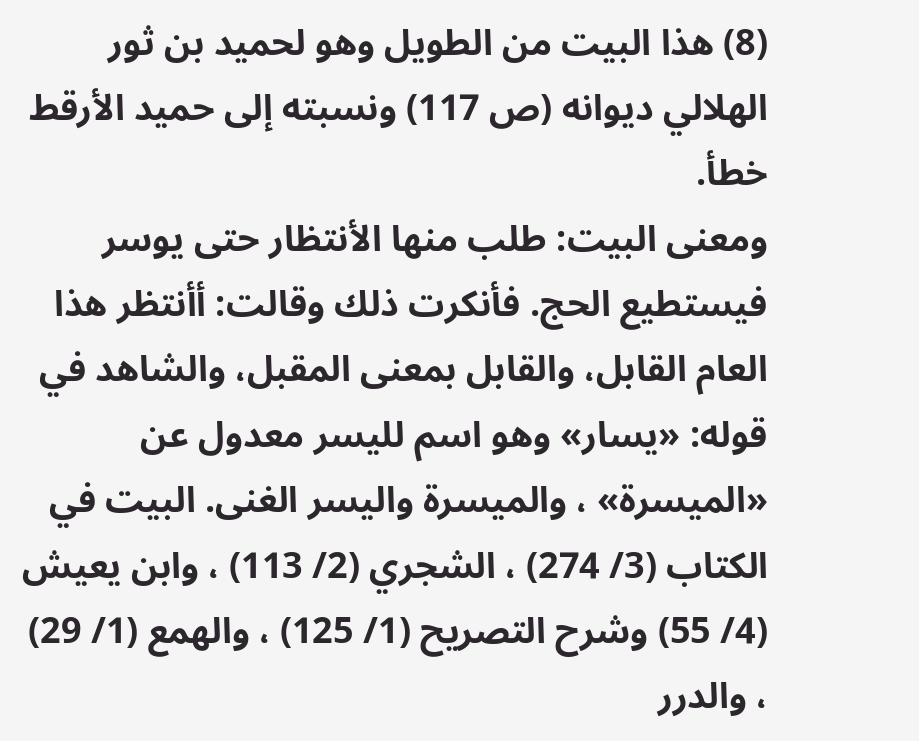(8) هذا البيت من الطويل وهو لحميد بن ثور الهلالي ديوانه (ص 117) ونسبته إلى حميد الأرقط خطأ.
ومعنى البيت: طلب منها الأنتظار حتى يوسر فيستطيع الحج. فأنكرت ذلك وقالت: أأنتظر هذا العام القابل، والقابل بمعنى المقبل، والشاهد في قوله: «يسار» وهو اسم لليسر معدول عن «الميسرة» ، والميسرة واليسر الغنى. البيت في الكتاب (3/ 274) ، الشجري (2/ 113) ، وابن يعيش (4/ 55) وشرح التصريح (1/ 125) ، والهمع (1/ 29) ، والدرر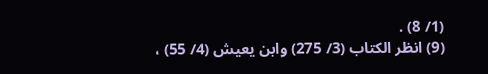(1/ 8) .
(9) انظر الكتاب (3/ 275) وابن يعيش (4/ 55) ،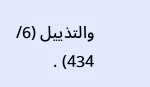والتذييل (6/ 434) .